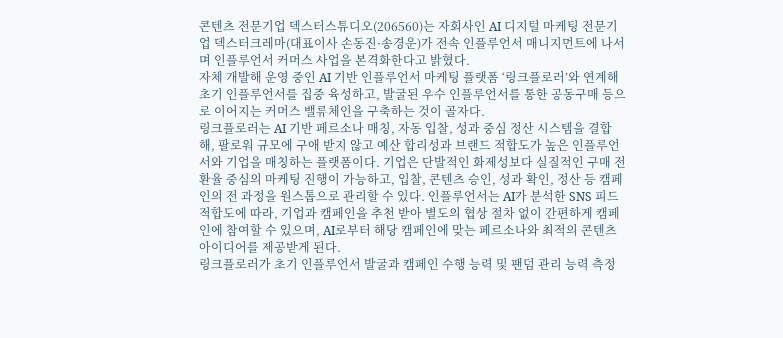콘텐츠 전문기업 덱스터스튜디오(206560)는 자회사인 AI 디지털 마케팅 전문기업 덱스터크레마(대표이사 손동진·송경운)가 전속 인플루언서 매니지먼트에 나서며 인플루언서 커머스 사업을 본격화한다고 밝혔다.
자체 개발해 운영 중인 AI 기반 인플루언서 마케팅 플랫폼 ‘링크플로러’와 연계해 초기 인플루언서를 집중 육성하고, 발굴된 우수 인플루언서를 통한 공동구매 등으로 이어지는 커머스 밸류체인을 구축하는 것이 골자다.
링크플로러는 AI 기반 페르소나 매칭, 자동 입찰, 성과 중심 정산 시스템을 결합해, 팔로워 규모에 구애 받지 않고 예산 합리성과 브랜드 적합도가 높은 인플루언서와 기업을 매칭하는 플랫폼이다. 기업은 단발적인 화제성보다 실질적인 구매 전환율 중심의 마케팅 진행이 가능하고, 입찰, 콘텐츠 승인, 성과 확인, 정산 등 캠페인의 전 과정을 원스톱으로 관리할 수 있다. 인플루언서는 AI가 분석한 SNS 피드 적합도에 따라, 기업과 캠페인을 추천 받아 별도의 협상 절차 없이 간편하게 캠페인에 참여할 수 있으며, AI로부터 해당 캠페인에 맞는 페르소나와 최적의 콘텐츠 아이디어를 제공받게 된다.
링크플로러가 초기 인플루언서 발굴과 캠페인 수행 능력 및 팬덤 관리 능력 측정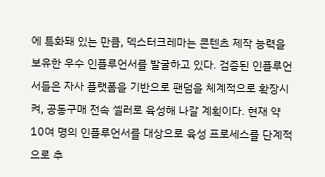에 특화돼 있는 만큼, 덱스터크레마는 콘텐츠 제작 능력을 보유한 우수 인플루언서를 발굴하고 있다. 검증된 인플루언서들은 자사 플랫폼을 기반으로 팬덤을 체계적으로 확장시켜, 공동구매 전속 셀러로 육성해 나갈 계획이다. 현재 약 10여 명의 인플루언서를 대상으로 육성 프로세스를 단계적으로 추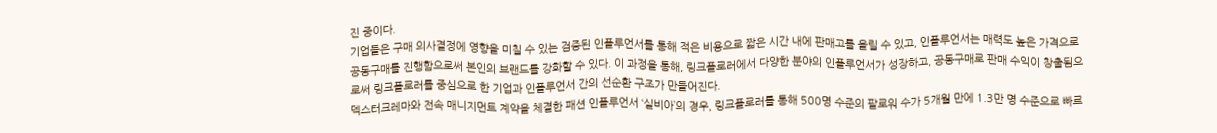진 중이다.
기업들은 구매 의사결정에 영향을 미칠 수 있는 검증된 인플루언서를 통해 적은 비용으로 짧은 시간 내에 판매고를 올릴 수 있고, 인플루언서는 매력도 높은 가격으로 공동구매를 진행함으로써 본인의 브랜드를 강화할 수 있다. 이 과정을 통해, 링크플로러에서 다양한 분야의 인플루언서가 성장하고, 공동구매로 판매 수익이 창출됨으로써 링크플로러를 중심으로 한 기업과 인플루언서 간의 선순환 구조가 만들어진다.
덱스터크레마와 전속 매니지먼트 계약을 체결한 패션 인플루언서 ‘실비아’의 경우, 링크플로러를 통해 500명 수준의 팔로워 수가 5개월 만에 1.3만 명 수준으로 빠르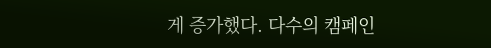게 증가했다. 다수의 캠페인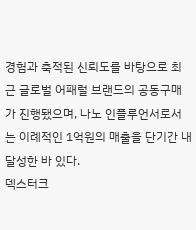경험과 축적된 신뢰도를 바탕으로 최근 글로벌 어패럴 브랜드의 공동구매가 진행됐으며, 나노 인플루언서로서는 이례적인 1억원의 매출을 단기간 내 달성한 바 있다.
덱스터크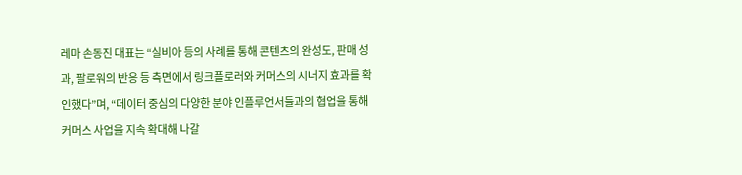레마 손동진 대표는 “실비아 등의 사례를 통해 콘텐츠의 완성도, 판매 성과, 팔로워의 반응 등 측면에서 링크플로러와 커머스의 시너지 효과를 확인했다”며, “데이터 중심의 다양한 분야 인플루언서들과의 협업을 통해 커머스 사업을 지속 확대해 나갈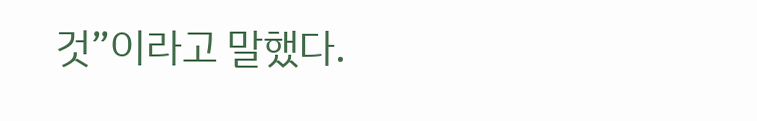것”이라고 말했다.